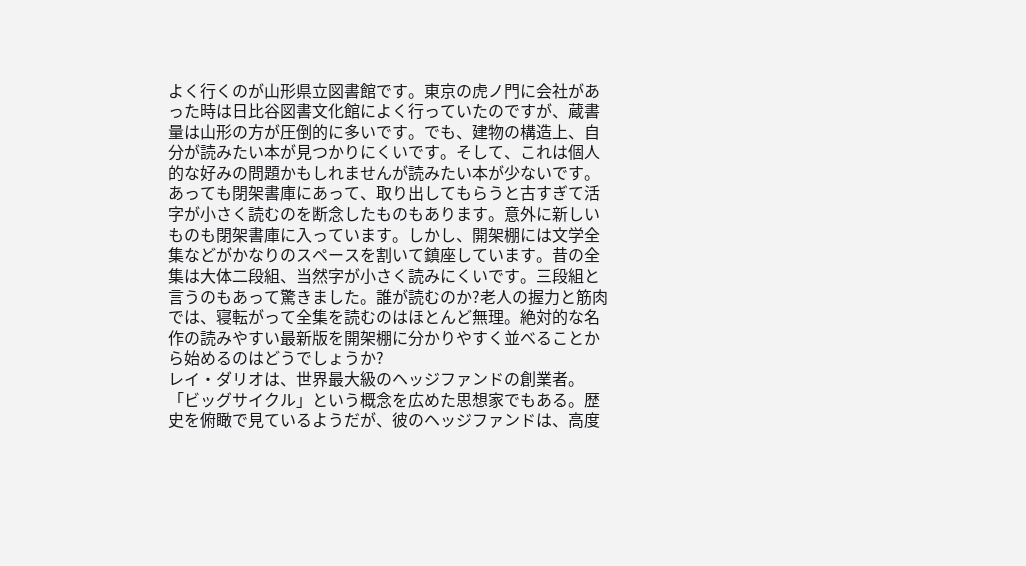よく行くのが山形県立図書館です。東京の虎ノ門に会社があった時は日比谷図書文化館によく行っていたのですが、蔵書量は山形の方が圧倒的に多いです。でも、建物の構造上、自分が読みたい本が見つかりにくいです。そして、これは個人的な好みの問題かもしれませんが読みたい本が少ないです。あっても閉架書庫にあって、取り出してもらうと古すぎて活字が小さく読むのを断念したものもあります。意外に新しいものも閉架書庫に入っています。しかし、開架棚には文学全集などがかなりのスペースを割いて鎮座しています。昔の全集は大体二段組、当然字が小さく読みにくいです。三段組と言うのもあって驚きました。誰が読むのか?老人の握力と筋肉では、寝転がって全集を読むのはほとんど無理。絶対的な名作の読みやすい最新版を開架棚に分かりやすく並べることから始めるのはどうでしょうか?
レイ・ダリオは、世界最大級のヘッジファンドの創業者。「ビッグサイクル」という概念を広めた思想家でもある。歴史を俯瞰で見ているようだが、彼のヘッジファンドは、高度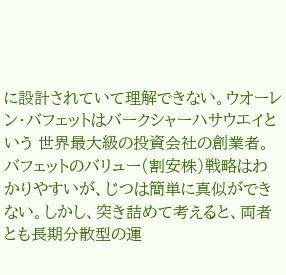に設計されていて理解できない。ウオーレン・バフェットはバークシャーハサウエイという 世界最大級の投資会社の創業者。バフェットのバリュー(割安株)戦略はわかりやすいが、じつは簡単に真似ができない。しかし、突き詰めて考えると、両者とも長期分散型の運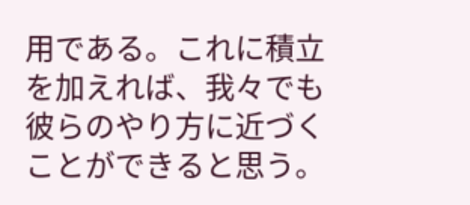用である。これに積立を加えれば、我々でも彼らのやり方に近づくことができると思う。